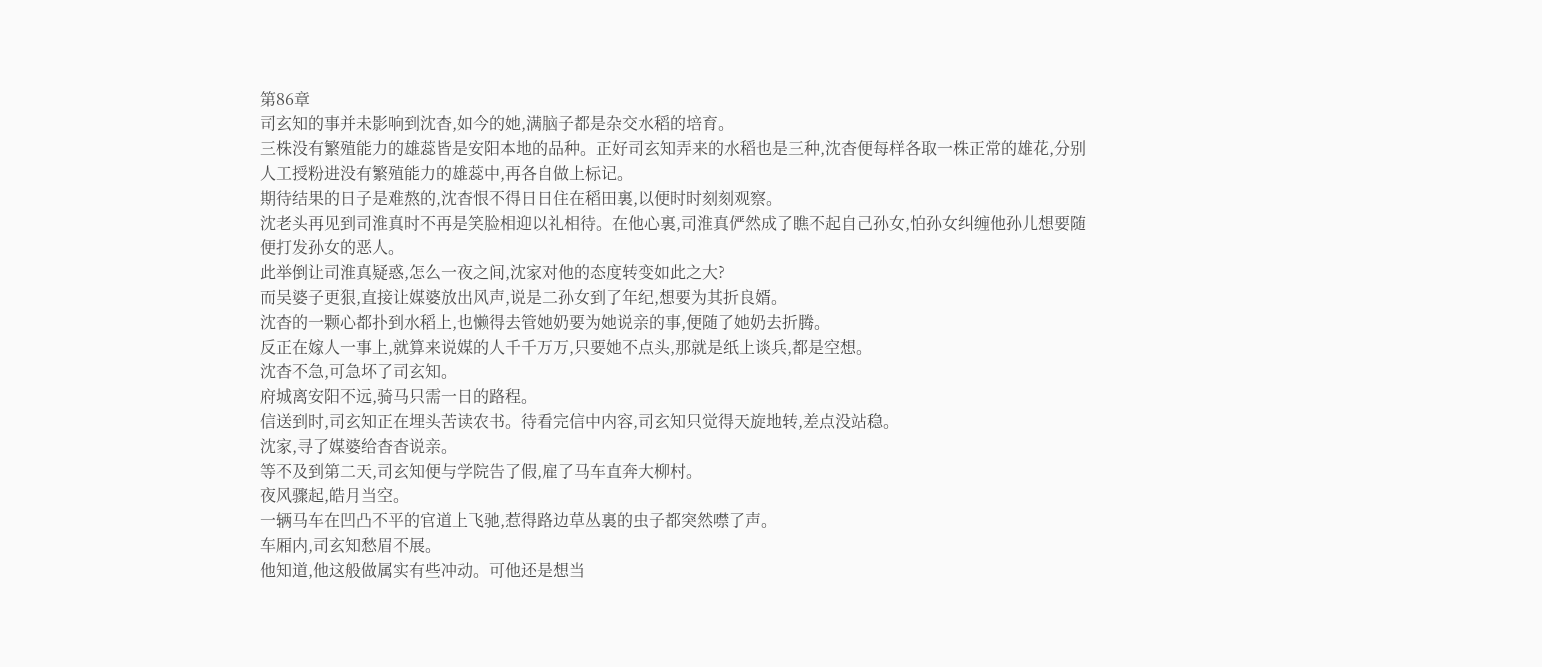第86章
司玄知的事并未影响到沈杳,如今的她,满脑子都是杂交水稻的培育。
三株没有繁殖能力的雄蕊皆是安阳本地的品种。正好司玄知弄来的水稻也是三种,沈杳便每样各取一株正常的雄花,分别人工授粉进没有繁殖能力的雄蕊中,再各自做上标记。
期待结果的日子是难熬的,沈杳恨不得日日住在稻田裏,以便时时刻刻观察。
沈老头再见到司淮真时不再是笑脸相迎以礼相待。在他心裏,司淮真俨然成了瞧不起自己孙女,怕孙女纠缠他孙儿想要随便打发孙女的恶人。
此举倒让司淮真疑惑,怎么一夜之间,沈家对他的态度转变如此之大?
而吴婆子更狠,直接让媒婆放出风声,说是二孙女到了年纪,想要为其折良婿。
沈杳的一颗心都扑到水稻上,也懒得去管她奶要为她说亲的事,便随了她奶去折腾。
反正在嫁人一事上,就算来说媒的人千千万万,只要她不点头,那就是纸上谈兵,都是空想。
沈杳不急,可急坏了司玄知。
府城离安阳不远,骑马只需一日的路程。
信送到时,司玄知正在埋头苦读农书。待看完信中内容,司玄知只觉得天旋地转,差点没站稳。
沈家,寻了媒婆给杳杳说亲。
等不及到第二天,司玄知便与学院告了假,雇了马车直奔大柳村。
夜风骤起,皓月当空。
一辆马车在凹凸不平的官道上飞驰,惹得路边草丛裏的虫子都突然噤了声。
车厢内,司玄知愁眉不展。
他知道,他这般做属实有些冲动。可他还是想当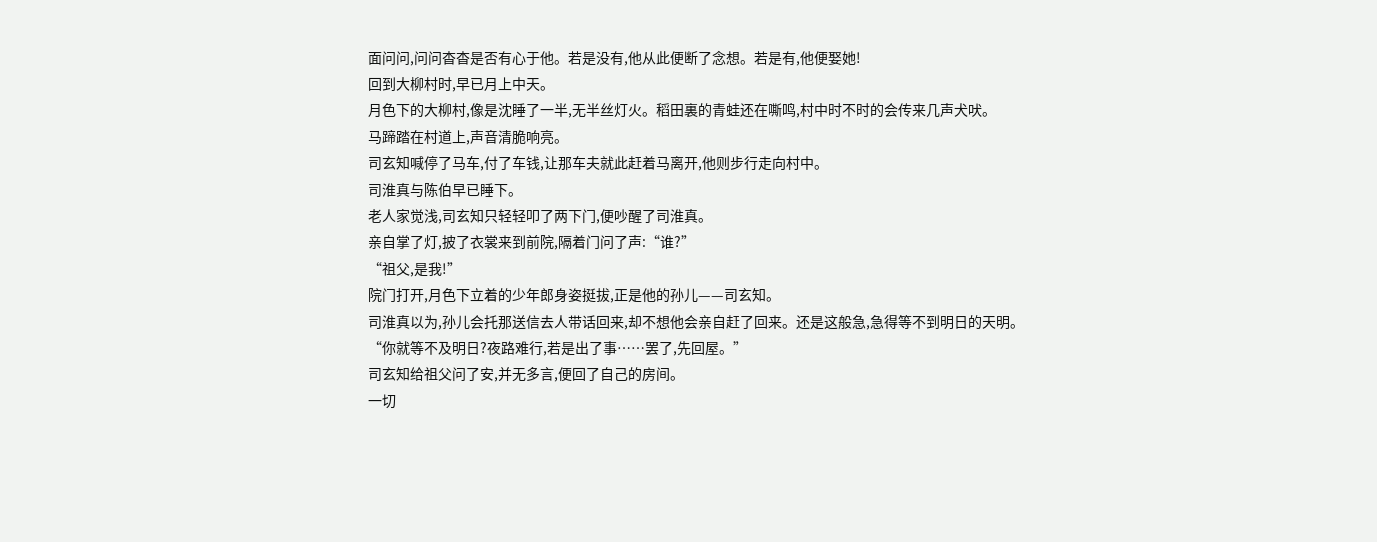面问问,问问杳杳是否有心于他。若是没有,他从此便断了念想。若是有,他便娶她!
回到大柳村时,早已月上中天。
月色下的大柳村,像是沈睡了一半,无半丝灯火。稻田裏的青蛙还在嘶鸣,村中时不时的会传来几声犬吠。
马蹄踏在村道上,声音清脆响亮。
司玄知喊停了马车,付了车钱,让那车夫就此赶着马离开,他则步行走向村中。
司淮真与陈伯早已睡下。
老人家觉浅,司玄知只轻轻叩了两下门,便吵醒了司淮真。
亲自掌了灯,披了衣裳来到前院,隔着门问了声:“谁?”
“祖父,是我!”
院门打开,月色下立着的少年郎身姿挺拔,正是他的孙儿——司玄知。
司淮真以为,孙儿会托那送信去人带话回来,却不想他会亲自赶了回来。还是这般急,急得等不到明日的天明。
“你就等不及明日?夜路难行,若是出了事……罢了,先回屋。”
司玄知给祖父问了安,并无多言,便回了自己的房间。
一切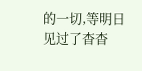的一切,等明日见过了杳杳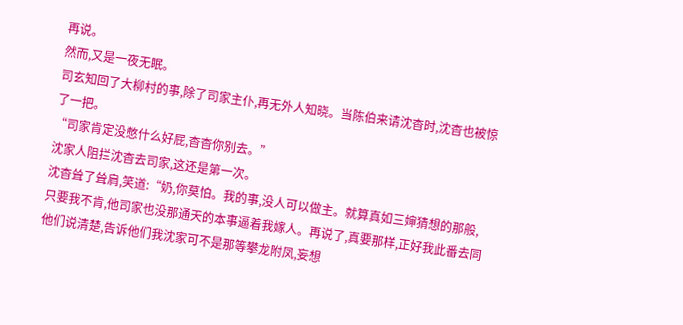再说。
然而,又是一夜无眠。
司玄知回了大柳村的事,除了司家主仆,再无外人知晓。当陈伯来请沈杳时,沈杳也被惊了一把。
“司家肯定没憋什么好屁,杳杳你别去。”
沈家人阻拦沈杳去司家,这还是第一次。
沈杳耸了耸肩,笑道:“奶,你莫怕。我的事,没人可以做主。就算真如三婶猜想的那般,只要我不肯,他司家也没那通天的本事逼着我嫁人。再说了,真要那样,正好我此番去同他们说清楚,告诉他们我沈家可不是那等攀龙附凤,妄想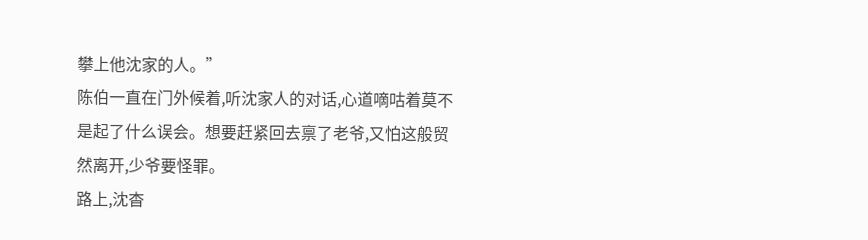攀上他沈家的人。”
陈伯一直在门外候着,听沈家人的对话,心道嘀咕着莫不是起了什么误会。想要赶紧回去禀了老爷,又怕这般贸然离开,少爷要怪罪。
路上,沈杳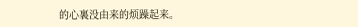的心裏没由来的烦躁起来。